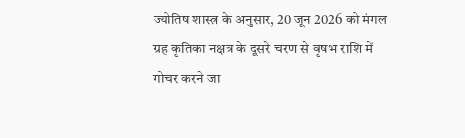ज्योतिष शास्त्र के अनुसार, 20 जून 2026 को मंगल ग्रह कृतिका नक्षत्र के दूसरे चरण से वृषभ राशि में गोचर करने जा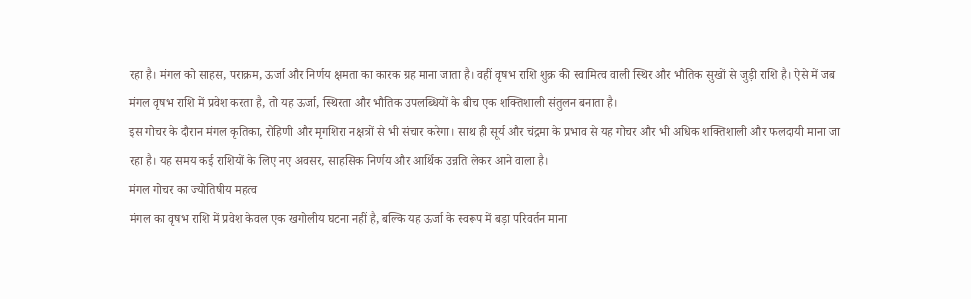रहा है। मंगल को साहस, पराक्रम, ऊर्जा और निर्णय क्षमता का कारक ग्रह माना जाता है। वहीं वृषभ राशि शुक्र की स्वामित्व वाली स्थिर और भौतिक सुखों से जुड़ी राशि है। ऐसे में जब मंगल वृषभ राशि में प्रवेश करता है, तो यह ऊर्जा, स्थिरता और भौतिक उपलब्धियों के बीच एक शक्तिशाली संतुलन बनाता है।
इस गोचर के दौरान मंगल कृतिका, रोहिणी और मृगशिरा नक्षत्रों से भी संचार करेगा। साथ ही सूर्य और चंद्रमा के प्रभाव से यह गोचर और भी अधिक शक्तिशाली और फलदायी माना जा रहा है। यह समय कई राशियों के लिए नए अवसर, साहसिक निर्णय और आर्थिक उन्नति लेकर आने वाला है।
मंगल गोचर का ज्योतिषीय महत्व
मंगल का वृषभ राशि में प्रवेश केवल एक खगोलीय घटना नहीं है, बल्कि यह ऊर्जा के स्वरूप में बड़ा परिवर्तन माना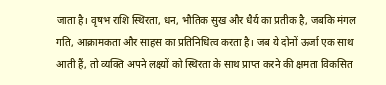जाता है। वृषभ राशि स्थिरता, धन, भौतिक सुख और धैर्य का प्रतीक है, जबकि मंगल गति, आक्रामकता और साहस का प्रतिनिधित्व करता है। जब ये दोनों ऊर्जा एक साथ आती हैं, तो व्यक्ति अपने लक्ष्यों को स्थिरता के साथ प्राप्त करने की क्षमता विकसित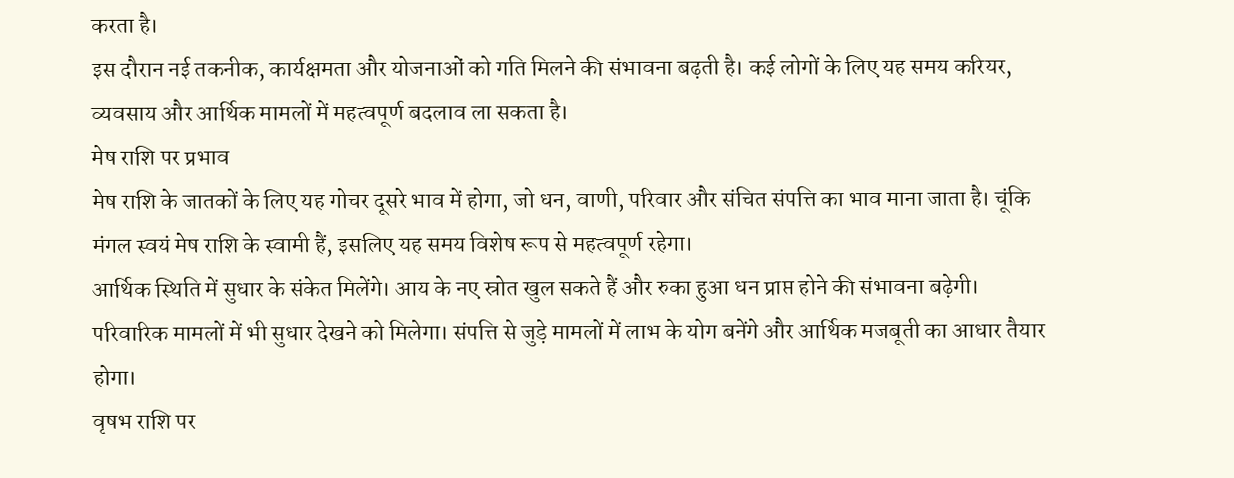करता है।
इस दौरान नई तकनीक, कार्यक्षमता और योजनाओं को गति मिलने की संभावना बढ़ती है। कई लोगों के लिए यह समय करियर, व्यवसाय और आर्थिक मामलों में महत्वपूर्ण बदलाव ला सकता है।
मेष राशि पर प्रभाव
मेष राशि के जातकों के लिए यह गोचर दूसरे भाव में होगा, जो धन, वाणी, परिवार और संचित संपत्ति का भाव माना जाता है। चूंकि मंगल स्वयं मेष राशि के स्वामी हैं, इसलिए यह समय विशेष रूप से महत्वपूर्ण रहेगा।
आर्थिक स्थिति में सुधार के संकेत मिलेंगे। आय के नए स्रोत खुल सकते हैं और रुका हुआ धन प्राप्त होने की संभावना बढ़ेगी। परिवारिक मामलों में भी सुधार देखने को मिलेगा। संपत्ति से जुड़े मामलों में लाभ के योग बनेंगे और आर्थिक मजबूती का आधार तैयार होगा।
वृषभ राशि पर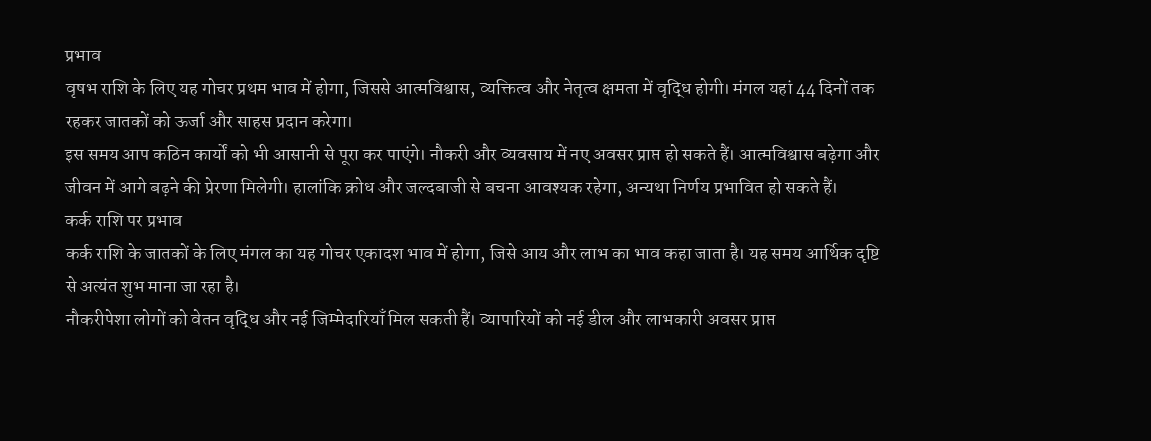प्रभाव
वृषभ राशि के लिए यह गोचर प्रथम भाव में होगा, जिससे आत्मविश्वास, व्यक्तित्व और नेतृत्व क्षमता में वृद्धि होगी। मंगल यहां 44 दिनों तक रहकर जातकों को ऊर्जा और साहस प्रदान करेगा।
इस समय आप कठिन कार्यों को भी आसानी से पूरा कर पाएंगे। नौकरी और व्यवसाय में नए अवसर प्राप्त हो सकते हैं। आत्मविश्वास बढ़ेगा और जीवन में आगे बढ़ने की प्रेरणा मिलेगी। हालांकि क्रोध और जल्दबाजी से बचना आवश्यक रहेगा, अन्यथा निर्णय प्रभावित हो सकते हैं।
कर्क राशि पर प्रभाव
कर्क राशि के जातकों के लिए मंगल का यह गोचर एकादश भाव में होगा, जिसे आय और लाभ का भाव कहा जाता है। यह समय आर्थिक दृष्टि से अत्यंत शुभ माना जा रहा है।
नौकरीपेशा लोगों को वेतन वृद्धि और नई जिम्मेदारियाँ मिल सकती हैं। व्यापारियों को नई डील और लाभकारी अवसर प्राप्त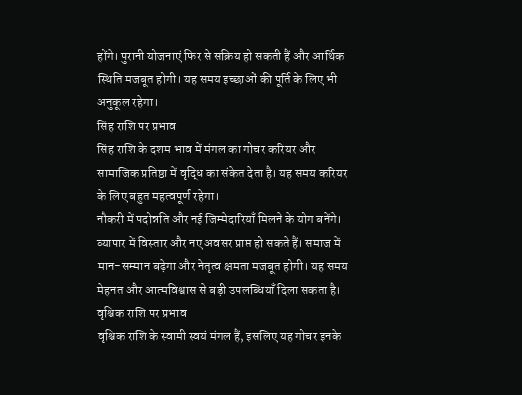होंगे। पुरानी योजनाएं फिर से सक्रिय हो सकती हैं और आर्थिक स्थिति मजबूत होगी। यह समय इच्छाओं की पूर्ति के लिए भी अनुकूल रहेगा।
सिंह राशि पर प्रभाव
सिंह राशि के दशम भाव में मंगल का गोचर करियर और सामाजिक प्रतिष्ठा में वृद्धि का संकेत देता है। यह समय करियर के लिए बहुत महत्वपूर्ण रहेगा।
नौकरी में पदोन्नति और नई जिम्मेदारियाँ मिलने के योग बनेंगे। व्यापार में विस्तार और नए अवसर प्राप्त हो सकते हैं। समाज में मान-सम्मान बढ़ेगा और नेतृत्व क्षमता मजबूत होगी। यह समय मेहनत और आत्मविश्वास से बड़ी उपलब्धियाँ दिला सकता है।
वृश्चिक राशि पर प्रभाव
वृश्चिक राशि के स्वामी स्वयं मंगल हैं, इसलिए यह गोचर इनके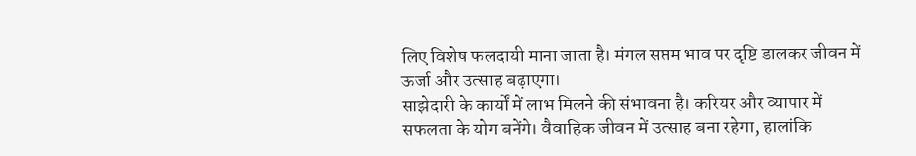लिए विशेष फलदायी माना जाता है। मंगल सप्तम भाव पर दृष्टि डालकर जीवन में ऊर्जा और उत्साह बढ़ाएगा।
साझेदारी के कार्यों में लाभ मिलने की संभावना है। करियर और व्यापार में सफलता के योग बनेंगे। वैवाहिक जीवन में उत्साह बना रहेगा, हालांकि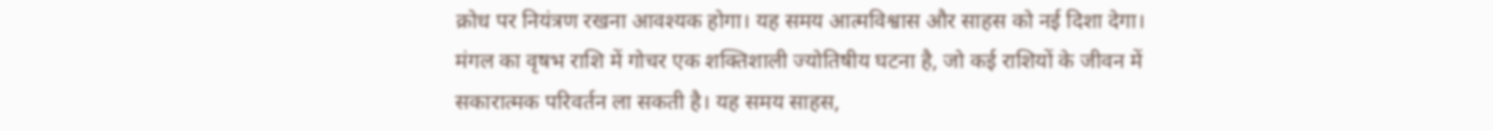क्रोध पर नियंत्रण रखना आवश्यक होगा। यह समय आत्मविश्वास और साहस को नई दिशा देगा।
मंगल का वृषभ राशि में गोचर एक शक्तिशाली ज्योतिषीय घटना है, जो कई राशियों के जीवन में सकारात्मक परिवर्तन ला सकती है। यह समय साहस,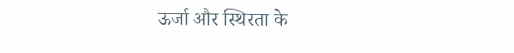ऊर्जा और स्थिरता के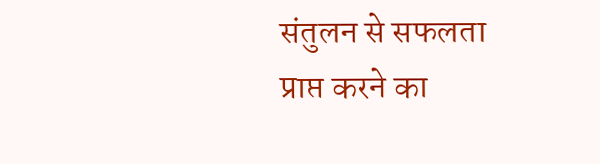संतुलन से सफलता प्राप्त करने का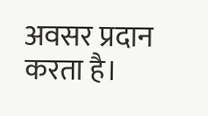अवसर प्रदान करता है।